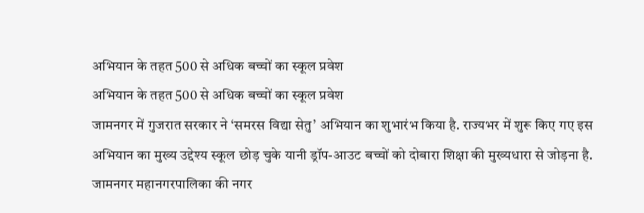अभियान के तहत 500 से अधिक बच्चों का स्कूल प्रवेश
अभियान के तहत 500 से अधिक बच्चों का स्कूल प्रवेश
जामनगर में गुजरात सरकार ने ‘समरस विद्या सेतु’ अभियान का शुभारंभ किया है. राज्यभर में शुरू किए गए इस अभियान का मुख्य उद्देश्य स्कूल छोड़ चुके यानी ड्रॉप-आउट बच्चों को दोबारा शिक्षा की मुख्यधारा से जोड़ना है. जामनगर महानगरपालिका की नगर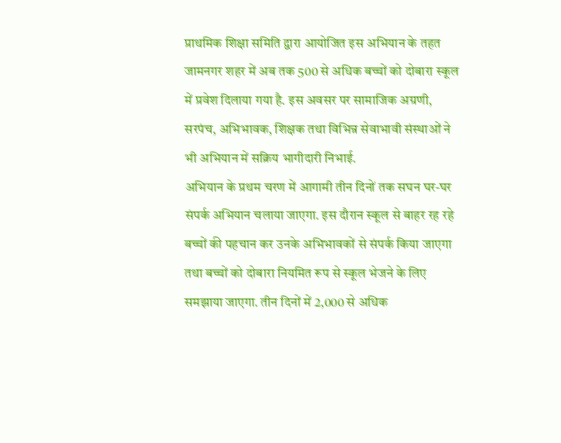प्राथमिक शिक्षा समिति द्वारा आयोजित इस अभियान के तहत जामनगर शहर में अब तक 500 से अधिक बच्चों को दोबारा स्कूल में प्रवेश दिलाया गया है. इस अवसर पर सामाजिक अग्रणी, सरपंच, अभिभावक, शिक्षक तथा विभिन्न सेवाभावी संस्थाओं ने भी अभियान में सक्रिय भागीदारी निभाई.
अभियान के प्रथम चरण में आगामी तीन दिनों तक सघन घर-घर संपर्क अभियान चलाया जाएगा. इस दौरान स्कूल से बाहर रह रहे बच्चों की पहचान कर उनके अभिभावकों से संपर्क किया जाएगा तथा बच्चों को दोबारा नियमित रूप से स्कूल भेजने के लिए समझाया जाएगा. तीन दिनों में 2,000 से अधिक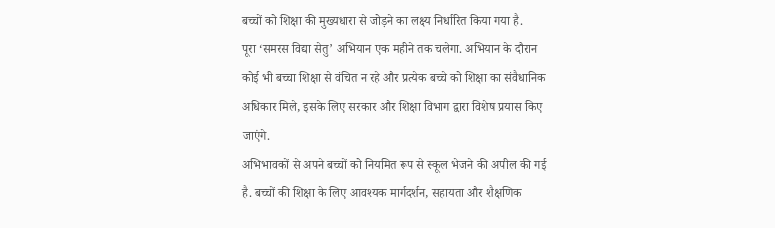बच्चों को शिक्षा की मुख्यधारा से जोड़ने का लक्ष्य निर्धारित किया गया है.
पूरा ‘समरस विद्या सेतु’ अभियान एक महीने तक चलेगा. अभियान के दौरान कोई भी बच्चा शिक्षा से वंचित न रहे और प्रत्येक बच्चे को शिक्षा का संवैधानिक अधिकार मिले, इसके लिए सरकार और शिक्षा विभाग द्वारा विशेष प्रयास किए जाएंगे.
अभिभावकों से अपने बच्चों को नियमित रूप से स्कूल भेजने की अपील की गई है. बच्चों की शिक्षा के लिए आवश्यक मार्गदर्शन, सहायता और शैक्षणिक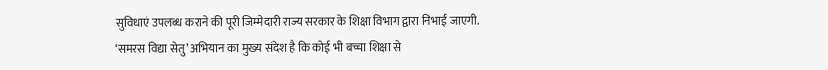सुविधाएं उपलब्ध कराने की पूरी जिम्मेदारी राज्य सरकार के शिक्षा विभाग द्वारा निभाई जाएगी.
‘समरस विद्या सेतु’ अभियान का मुख्य संदेश है कि कोई भी बच्चा शिक्षा से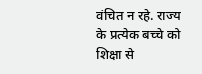वंचित न रहे. राज्य के प्रत्येक बच्चे को शिक्षा से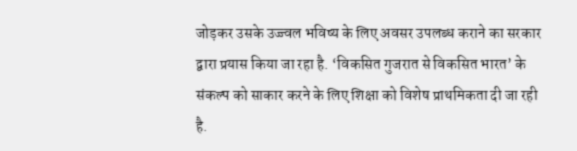जोड़कर उसके उज्ज्वल भविष्य के लिए अवसर उपलब्ध कराने का सरकार द्वारा प्रयास किया जा रहा है. ‘विकसित गुजरात से विकसित भारत’ के संकल्प को साकार करने के लिए शिक्षा को विशेष प्राथमिकता दी जा रही है.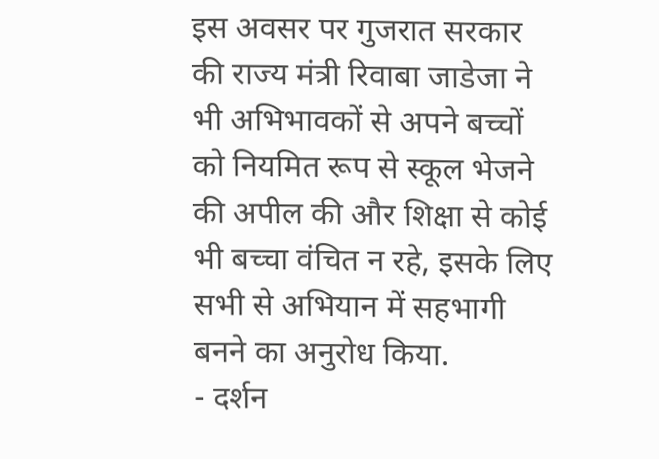इस अवसर पर गुजरात सरकार की राज्य मंत्री रिवाबा जाडेजा ने भी अभिभावकों से अपने बच्चों को नियमित रूप से स्कूल भेजने की अपील की और शिक्षा से कोई भी बच्चा वंचित न रहे, इसके लिए सभी से अभियान में सहभागी बनने का अनुरोध किया.
- दर्शन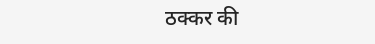ठक्कर की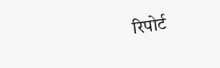रिपोर्ट